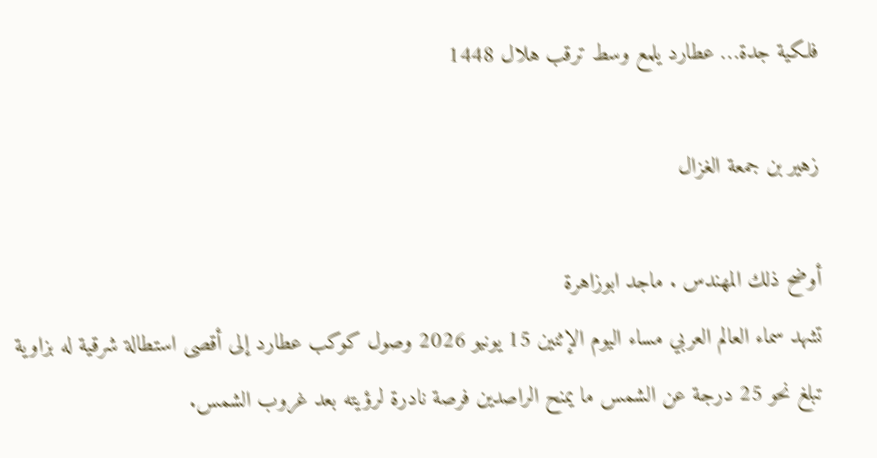فلكية جدة… عطارد يلمع وسط ترقب هلال 1448

زهير بن جمعة الغزال

أوضح ذلك المهندس . ماجد ابوزاهرة
تشهد سماء العالم العربي مساء اليوم الإثنين 15 يونيو 2026 وصول كوكب عطارد إلى أقصى استطالة شرقية له بزاوية تبلغ نحو 25 درجة عن الشمس ما يمنح الراصدين فرصة نادرة لرؤيته بعد غروب الشمس.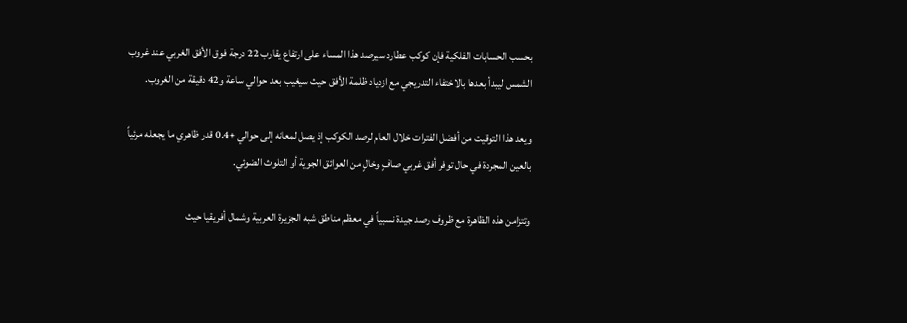بحسب الحسابات الفلكية فإن كوكب عطارد سيرصد هذا المساء على ارتفاع يقارب 22 درجة فوق الأفق الغربي عند غروب الشمس ليبدأ بعدها بالاختفاء التدريجي مع ازدياد ظلمة الأفق حيث سيغيب بعد حوالي ساعة و42 دقيقة من الغروب.

ويعد هذا التوقيت من أفضل الفترات خلال العام لرصد الكوكب إذ يصل لمعانه إلى حوالي +0.4 قدر ظاهري ما يجعله مرئياً بالعين المجردة في حال توفر أفق غربي صافٍ وخالٍ من العوائق الجوية أو التلوث الضوئي.

وتتزامن هذه الظاهرة مع ظروف رصد جيدة نسبياً في معظم مناطق شبه الجزيرة العربية وشمال أفريقيا حيث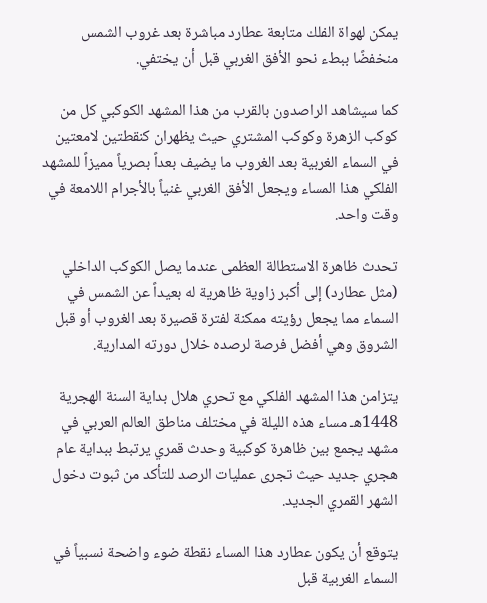يمكن لهواة الفلك متابعة عطارد مباشرة بعد غروب الشمس منخفضًا ببطء نحو الأفق الغربي قبل أن يختفي.

كما سيشاهد الراصدون بالقرب من هذا المشهد الكوكبي كل من كوكب الزهرة وكوكب المشتري حيث يظهران كنقطتين لامعتين في السماء الغربية بعد الغروب ما يضيف بعداً بصرياً مميزاً للمشهد الفلكي هذا المساء ويجعل الأفق الغربي غنياً بالأجرام اللامعة في وقت واحد.

تحدث ظاهرة الاستطالة العظمى عندما يصل الكوكب الداخلي (مثل عطارد) إلى أكبر زاوية ظاهرية له بعيداً عن الشمس في السماء مما يجعل رؤيته ممكنة لفترة قصيرة بعد الغروب أو قبل الشروق وهي أفضل فرصة لرصده خلال دورته المدارية.

يتزامن هذا المشهد الفلكي مع تحري هلال بداية السنة الهجرية 1448هـ مساء هذه الليلة في مختلف مناطق العالم العربي في مشهد يجمع بين ظاهرة كوكبية وحدث قمري يرتبط ببداية عام هجري جديد حيث تجرى عمليات الرصد للتأكد من ثبوت دخول الشهر القمري الجديد.

يتوقع أن يكون عطارد هذا المساء نقطة ضوء واضحة نسبياً في السماء الغربية قبل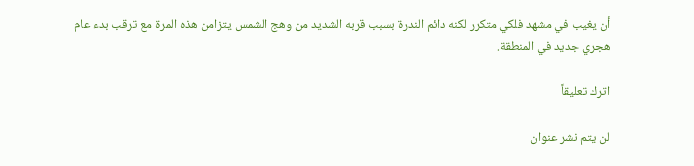أن يغيب في مشهد فلكي متكرر لكنه دائم الندرة بسبب قربه الشديد من وهج الشمس يتزامن هذه المرة مع ترقب بدء عام هجري جديد في المنطقة.

اترك تعليقاً

لن يتم نشر عنوان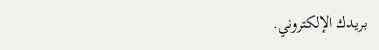بريدك الإلكتروني.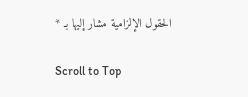الحقول الإلزامية مشار إليها بـ *

Scroll to Top